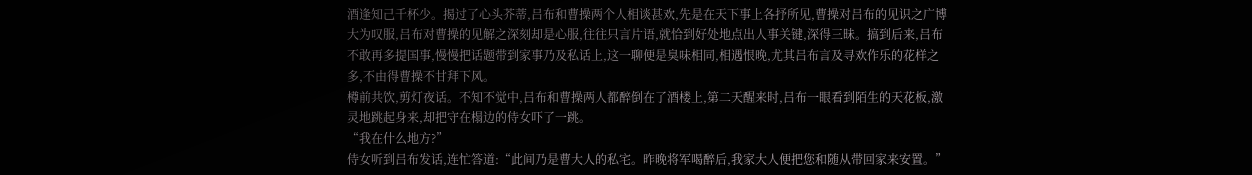酒逢知己千杯少。揭过了心头芥蒂,吕布和曹操两个人相谈甚欢,先是在天下事上各抒所见,曹操对吕布的见识之广博大为叹服,吕布对曹操的见解之深刻却是心服,往往只言片语,就恰到好处地点出人事关键,深得三昧。搞到后来,吕布不敢再多提国事,慢慢把话题带到家事乃及私话上,这一聊便是臭味相同,相遇恨晚,尤其吕布言及寻欢作乐的花样之多,不由得曹操不甘拜下风。
樽前共饮,剪灯夜话。不知不觉中,吕布和曹操两人都醉倒在了酒楼上,第二天醒来时,吕布一眼看到陌生的天花板,激灵地跳起身来,却把守在榻边的侍女吓了一跳。
“我在什么地方?”
侍女听到吕布发话,连忙答道:“此间乃是曹大人的私宅。昨晚将军喝醉后,我家大人便把您和随从带回家来安置。”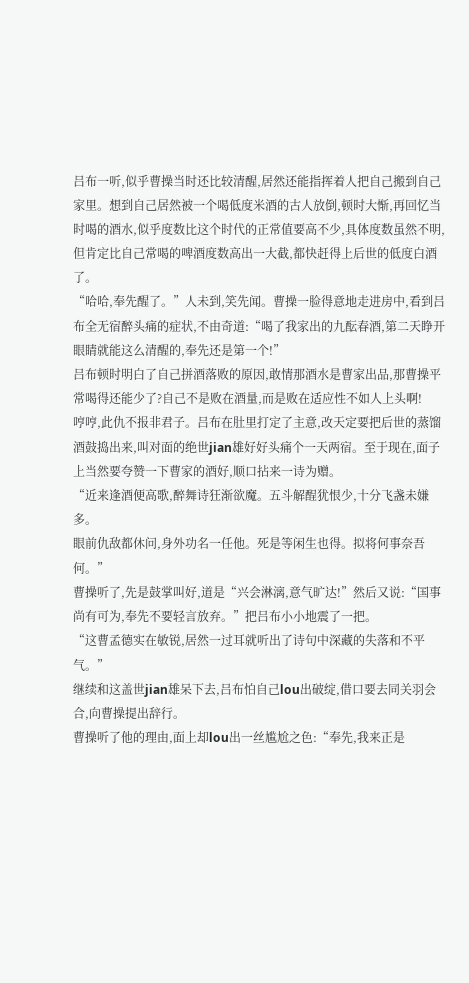吕布一听,似乎曹操当时还比较清醒,居然还能指挥着人把自己搬到自己家里。想到自己居然被一个喝低度米酒的古人放倒,顿时大惭,再回忆当时喝的酒水,似乎度数比这个时代的正常值要高不少,具体度数虽然不明,但肯定比自己常喝的啤酒度数高出一大截,都快赶得上后世的低度白酒了。
“哈哈,奉先醒了。”人未到,笑先闻。曹操一脸得意地走进房中,看到吕布全无宿醉头痛的症状,不由奇道:“喝了我家出的九酝春酒,第二天睁开眼睛就能这么清醒的,奉先还是第一个!”
吕布顿时明白了自己拼酒落败的原因,敢情那酒水是曹家出品,那曹操平常喝得还能少了?自己不是败在酒量,而是败在适应性不如人上头啊!
哼哼,此仇不报非君子。吕布在肚里打定了主意,改天定要把后世的蒸馏酒鼓捣出来,叫对面的绝世jian雄好好头痛个一天两宿。至于现在,面子上当然要夸赞一下曹家的酒好,顺口拈来一诗为赠。
“近来逢酒便高歌,醉舞诗狂渐欲魔。五斗解酲犹恨少,十分飞盏未嫌多。
眼前仇敌都休问,身外功名一任他。死是等闲生也得。拟将何事奈吾何。”
曹操听了,先是鼓掌叫好,道是“兴会淋漓,意气旷达!”然后又说:“国事尚有可为,奉先不要轻言放弃。”把吕布小小地震了一把。
“这曹孟德实在敏锐,居然一过耳就听出了诗句中深藏的失落和不平气。”
继续和这盖世jian雄呆下去,吕布怕自己lou出破绽,借口要去同关羽会合,向曹操提出辞行。
曹操听了他的理由,面上却lou出一丝尴尬之色:“奉先,我来正是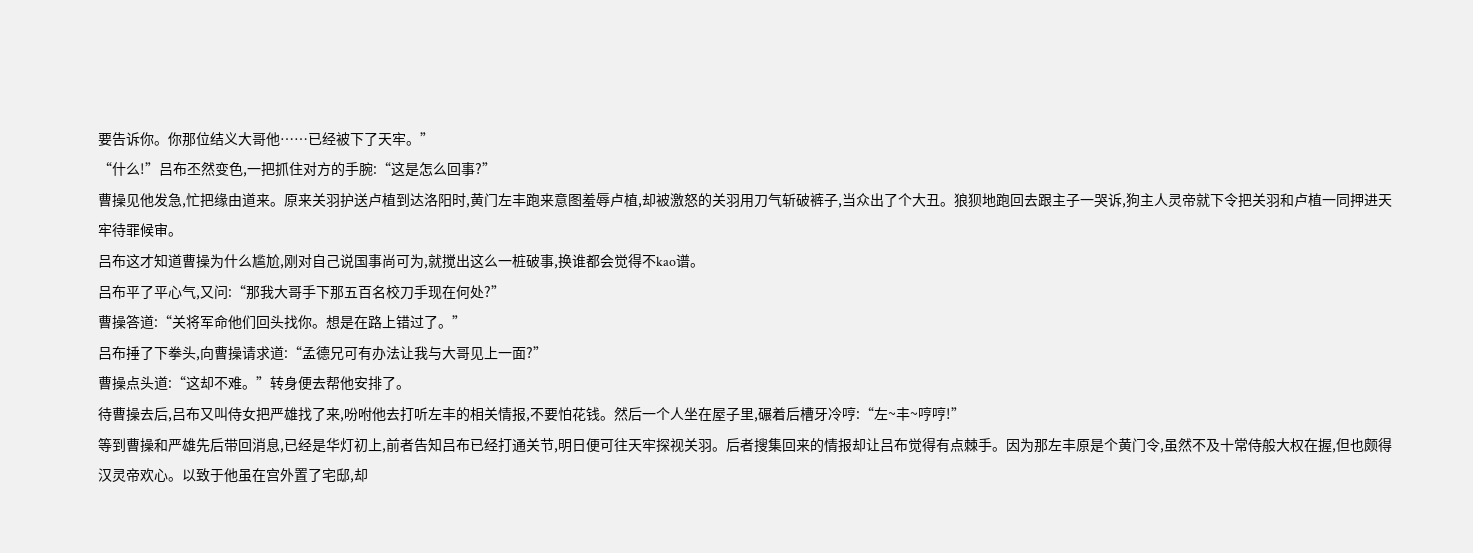要告诉你。你那位结义大哥他……已经被下了天牢。”
“什么!”吕布丕然变色,一把抓住对方的手腕:“这是怎么回事?”
曹操见他发急,忙把缘由道来。原来关羽护送卢植到达洛阳时,黄门左丰跑来意图羞辱卢植,却被激怒的关羽用刀气斩破裤子,当众出了个大丑。狼狈地跑回去跟主子一哭诉,狗主人灵帝就下令把关羽和卢植一同押进天牢待罪候审。
吕布这才知道曹操为什么尴尬,刚对自己说国事尚可为,就搅出这么一桩破事,换谁都会觉得不kao谱。
吕布平了平心气,又问:“那我大哥手下那五百名校刀手现在何处?”
曹操答道:“关将军命他们回头找你。想是在路上错过了。”
吕布捶了下拳头,向曹操请求道:“孟德兄可有办法让我与大哥见上一面?”
曹操点头道:“这却不难。”转身便去帮他安排了。
待曹操去后,吕布又叫侍女把严雄找了来,吩咐他去打听左丰的相关情报,不要怕花钱。然后一个人坐在屋子里,碾着后槽牙冷哼:“左~丰~哼哼!”
等到曹操和严雄先后带回消息,已经是华灯初上,前者告知吕布已经打通关节,明日便可往天牢探视关羽。后者搜集回来的情报却让吕布觉得有点棘手。因为那左丰原是个黄门令,虽然不及十常侍般大权在握,但也颇得汉灵帝欢心。以致于他虽在宫外置了宅邸,却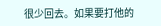很少回去。如果要打他的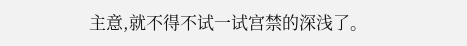主意,就不得不试一试宫禁的深浅了。